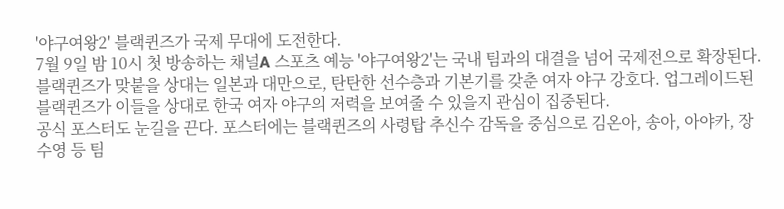'야구여왕2' 블랙퀸즈가 국제 무대에 도전한다.
7월 9일 밤 10시 첫 방송하는 채널A 스포츠 예능 '야구여왕2'는 국내 팀과의 대결을 넘어 국제전으로 확장된다. 블랙퀸즈가 맞붙을 상대는 일본과 대만으로, 탄탄한 선수층과 기본기를 갖춘 여자 야구 강호다. 업그레이드된 블랙퀸즈가 이들을 상대로 한국 여자 야구의 저력을 보여줄 수 있을지 관심이 집중된다.
공식 포스터도 눈길을 끈다. 포스터에는 블랙퀸즈의 사령탑 추신수 감독을 중심으로 김온아, 송아, 아야카, 장수영 등 팀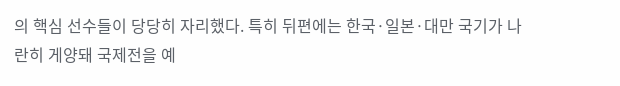의 핵심 선수들이 당당히 자리했다. 특히 뒤편에는 한국·일본·대만 국기가 나란히 게양돼 국제전을 예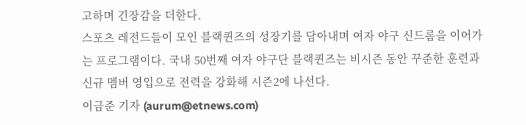고하며 긴장감을 더한다.
스포츠 레전드들이 모인 블랙퀸즈의 성장기를 담아내며 여자 야구 신드롬을 이어가는 프로그램이다. 국내 50번째 여자 야구단 블랙퀸즈는 비시즌 동안 꾸준한 훈련과 신규 멤버 영입으로 전력을 강화해 시즌2에 나선다.
이금준 기자 (aurum@etnews.com)